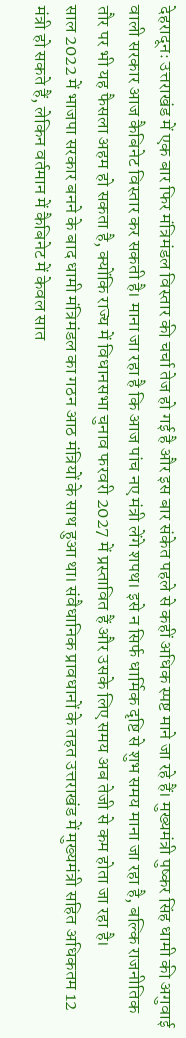देहरादूनः उत्तराखंड में एक बार फिर मंत्रिमंडल विस्तार की चर्चा तेज हो गई है और इस बार संकेत पहले से कहीं अधिक स्पष्ट माने जा रहे हैं। मुख्यमंत्री पुष्कर सिंह धामी की अगुवाई वाली सरकार आज कैबिनेट विस्तार कर सकती है। माना जा रहा है कि आज पांच नए मंत्री लेंगे शपथ। इसे न सिर्फ धार्मिक दृष्टि से शुभ समय माना जा रहा है, बल्कि राजनीतिक तौर पर भी यह फैसला अहम हो सकता है, क्योंकि राज्य में विधानसभा चुनाव फरवरी 2027 में प्रस्तावित हैं और उसके लिए समय अब तेजी से कम होता जा रहा है।
साल 2022 में भाजपा सरकार बनने के बाद धामी मंत्रिमंडल का गठन आठ मंत्रियों के साथ हुआ था। संवैधानिक प्रावधानों के तहत उत्तराखंड में मुख्यमंत्री सहित अधिकतम 12 मंत्री हो सकते हैं, लेकिन वर्तमान में कैबिनेट में केवल सात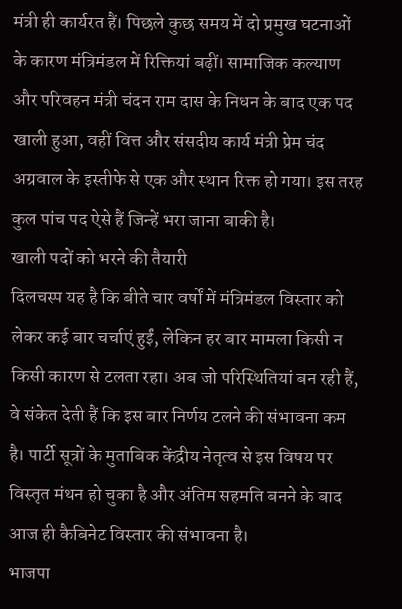मंत्री ही कार्यरत हैं। पिछले कुछ समय में दो प्रमुख घटनाओं के कारण मंत्रिमंडल में रिक्तियां बढ़ीं। सामाजिक कल्याण और परिवहन मंत्री चंदन राम दास के निधन के बाद एक पद खाली हुआ, वहीं वित्त और संसदीय कार्य मंत्री प्रेम चंद अग्रवाल के इस्तीफे से एक और स्थान रिक्त हो गया। इस तरह कुल पांच पद ऐसे हैं जिन्हें भरा जाना बाकी है।
खाली पदों को भरने की तैयारी
दिलचस्प यह है कि बीते चार वर्षों में मंत्रिमंडल विस्तार को लेकर कई बार चर्चाएं हुईं, लेकिन हर बार मामला किसी न किसी कारण से टलता रहा। अब जो परिस्थितियां बन रही हैं, वे संकेत देती हैं कि इस बार निर्णय टलने की संभावना कम है। पार्टी सूत्रों के मुताबिक केंद्रीय नेतृत्व से इस विषय पर विस्तृत मंथन हो चुका है और अंतिम सहमति बनने के बाद आज ही कैबिनेट विस्तार की संभावना है।
भाजपा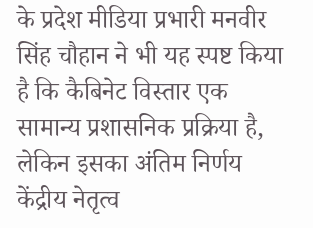के प्रदेश मीडिया प्रभारी मनवीर सिंह चौहान ने भी यह स्पष्ट किया है कि कैबिनेट विस्तार एक सामान्य प्रशासनिक प्रक्रिया है, लेकिन इसका अंतिम निर्णय केंद्रीय नेतृत्व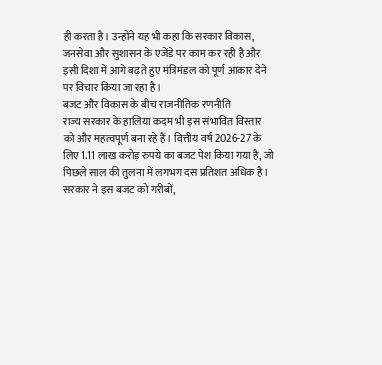ही करता है। उन्होंने यह भी कहा कि सरकार विकास, जनसेवा और सुशासन के एजेंडे पर काम कर रही है और इसी दिशा में आगे बढ़ते हुए मंत्रिमंडल को पूर्ण आकार देने पर विचार किया जा रहा है।
बजट और विकास के बीच राजनीतिक रणनीति
राज्य सरकार के हालिया कदम भी इस संभावित विस्तार को और महत्वपूर्ण बना रहे हैं। वित्तीय वर्ष 2026-27 के लिए 1.11 लाख करोड़ रुपये का बजट पेश किया गया है, जो पिछले साल की तुलना में लगभग दस प्रतिशत अधिक है। सरकार ने इस बजट को गरीबों,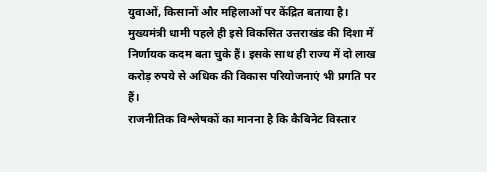युवाओं, किसानों और महिलाओं पर केंद्रित बताया है। मुख्यमंत्री धामी पहले ही इसे विकसित उत्तराखंड की दिशा में निर्णायक कदम बता चुके हैं। इसके साथ ही राज्य में दो लाख करोड़ रुपये से अधिक की विकास परियोजनाएं भी प्रगति पर हैं।
राजनीतिक विश्लेषकों का मानना है कि कैबिनेट विस्तार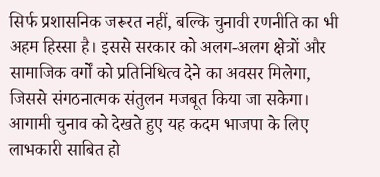सिर्फ प्रशासनिक जरूरत नहीं, बल्कि चुनावी रणनीति का भी अहम हिस्सा है। इससे सरकार को अलग-अलग क्षेत्रों और सामाजिक वर्गों को प्रतिनिधित्व देने का अवसर मिलेगा, जिससे संगठनात्मक संतुलन मजबूत किया जा सकेगा। आगामी चुनाव को देखते हुए यह कदम भाजपा के लिए लाभकारी साबित हो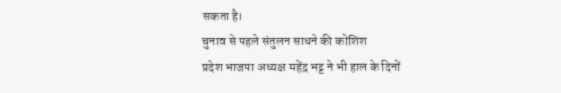सकता है।
चुनाव से पहले संतुलन साधने की कोशिश
प्रदेश भाजपा अध्यक्ष महेंद्र भट्ट ने भी हाल के दिनों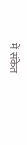में संकेत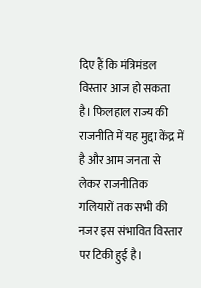दिए हैं कि मंत्रिमंडल विस्तार आज हो सकता है। फिलहाल राज्य की राजनीति में यह मुद्दा केंद्र में है और आम जनता से लेकर राजनीतिक गलियारों तक सभी की नजर इस संभावित विस्तार पर टिकी हुई है।